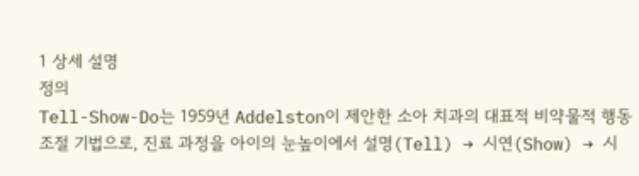1 상세 설명
정의
Tell-Show-Do는 1959년 Addelston이 제안한 소아 치과의 대표적 비약물적 행동조절 기법으로, 진료 과정을 아이의 눈높이에서 설명(Tell) → 시연(Show) → 시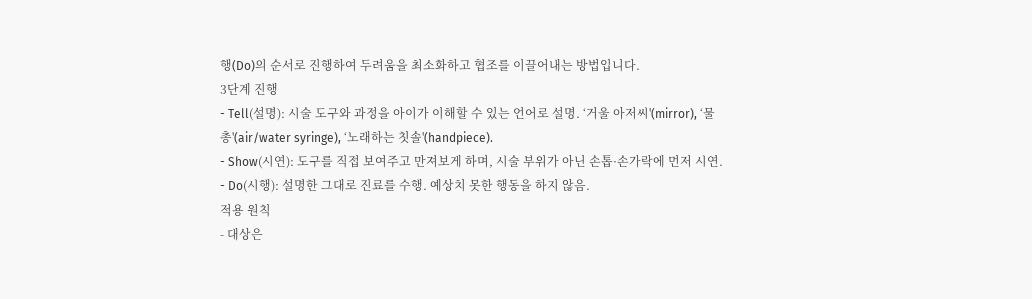행(Do)의 순서로 진행하여 두려움을 최소화하고 협조를 이끌어내는 방법입니다.
3단계 진행
- Tell(설명): 시술 도구와 과정을 아이가 이해할 수 있는 언어로 설명. ‘거울 아저씨'(mirror), ‘물총'(air/water syringe), ‘노래하는 칫솔'(handpiece).
- Show(시연): 도구를 직접 보여주고 만져보게 하며, 시술 부위가 아닌 손톱·손가락에 먼저 시연.
- Do(시행): 설명한 그대로 진료를 수행. 예상치 못한 행동을 하지 않음.
적용 원칙
- 대상은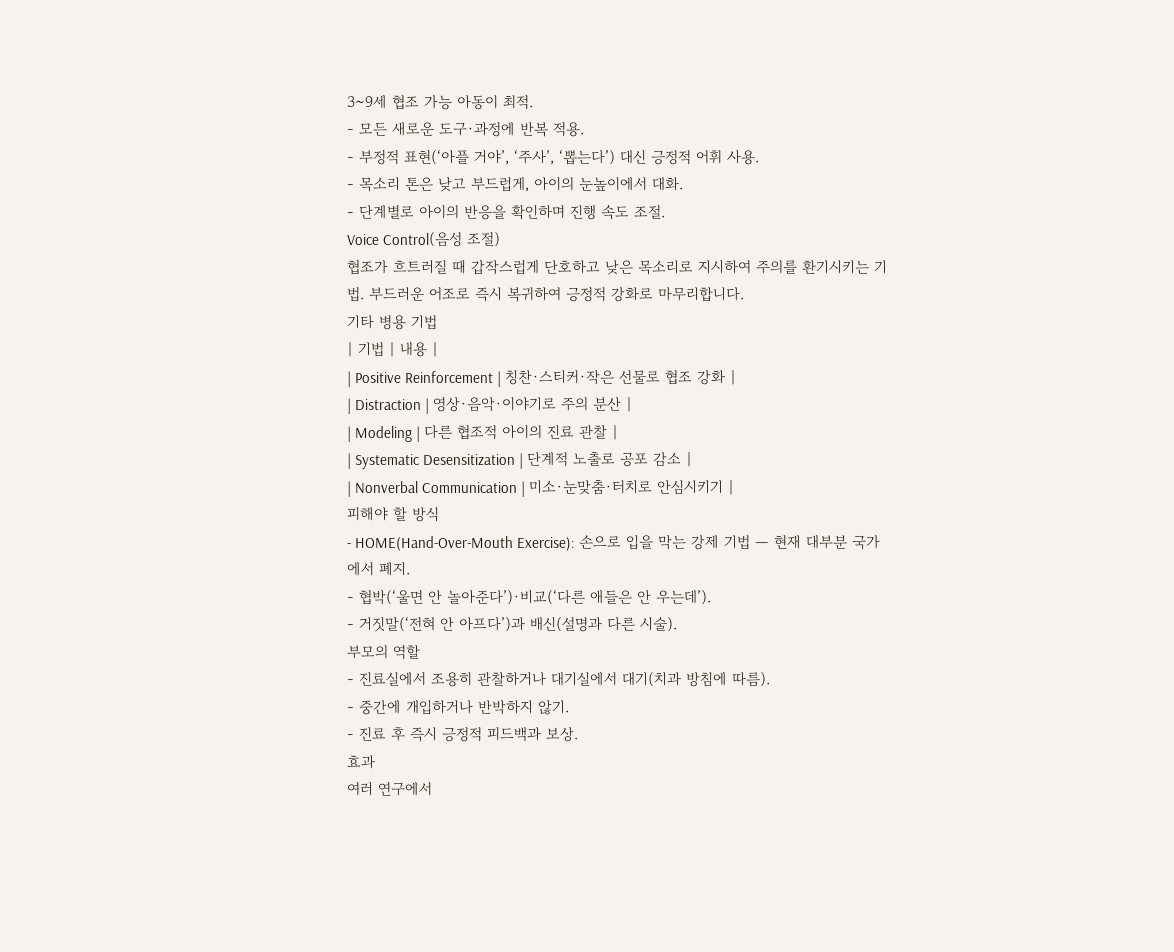3~9세 협조 가능 아동이 최적.
- 모든 새로운 도구·과정에 반복 적용.
- 부정적 표현(‘아플 거야’, ‘주사’, ‘뽑는다’) 대신 긍정적 어휘 사용.
- 목소리 톤은 낮고 부드럽게, 아이의 눈높이에서 대화.
- 단계별로 아이의 반응을 확인하며 진행 속도 조절.
Voice Control(음성 조절)
협조가 흐트러질 때 갑작스럽게 단호하고 낮은 목소리로 지시하여 주의를 환기시키는 기법. 부드러운 어조로 즉시 복귀하여 긍정적 강화로 마무리합니다.
기타 병용 기법
| 기법 | 내용 |
| Positive Reinforcement | 칭찬·스티커·작은 선물로 협조 강화 |
| Distraction | 영상·음악·이야기로 주의 분산 |
| Modeling | 다른 협조적 아이의 진료 관찰 |
| Systematic Desensitization | 단계적 노출로 공포 감소 |
| Nonverbal Communication | 미소·눈맞춤·터치로 안심시키기 |
피해야 할 방식
- HOME(Hand-Over-Mouth Exercise): 손으로 입을 막는 강제 기법 — 현재 대부분 국가에서 폐지.
- 협박(‘울면 안 놀아준다’)·비교(‘다른 애들은 안 우는데’).
- 거짓말(‘전혀 안 아프다’)과 배신(설명과 다른 시술).
부모의 역할
- 진료실에서 조용히 관찰하거나 대기실에서 대기(치과 방침에 따름).
- 중간에 개입하거나 반박하지 않기.
- 진료 후 즉시 긍정적 피드백과 보상.
효과
여러 연구에서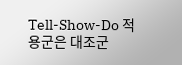Tell-Show-Do 적용군은 대조군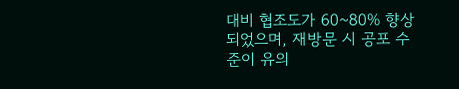대비 협조도가 60~80% 향상되었으며, 재방문 시 공포 수준이 유의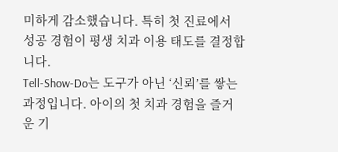미하게 감소했습니다. 특히 첫 진료에서 성공 경험이 평생 치과 이용 태도를 결정합니다.
Tell-Show-Do는 도구가 아닌 ‘신뢰’를 쌓는 과정입니다. 아이의 첫 치과 경험을 즐거운 기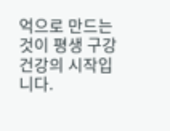억으로 만드는 것이 평생 구강 건강의 시작입니다.